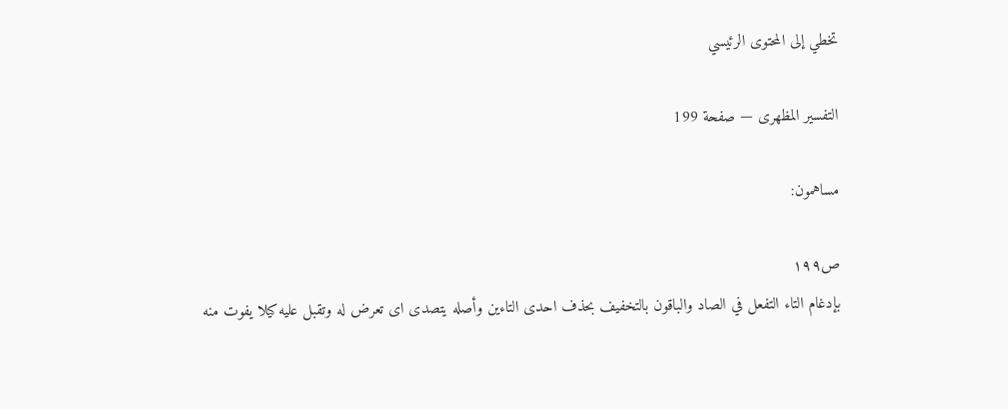تخطي إلى المحتوى الرئيسي

التفسير المظهرى — صفحة 199

مساهمون:

ص١٩٩
بإدغام التاء التفعل في الصاد والباقون بالتخفيف بحذف احدى التاءين وأصله يتصدى اى تعرض له وتقبل عليه كيلا يفوت منه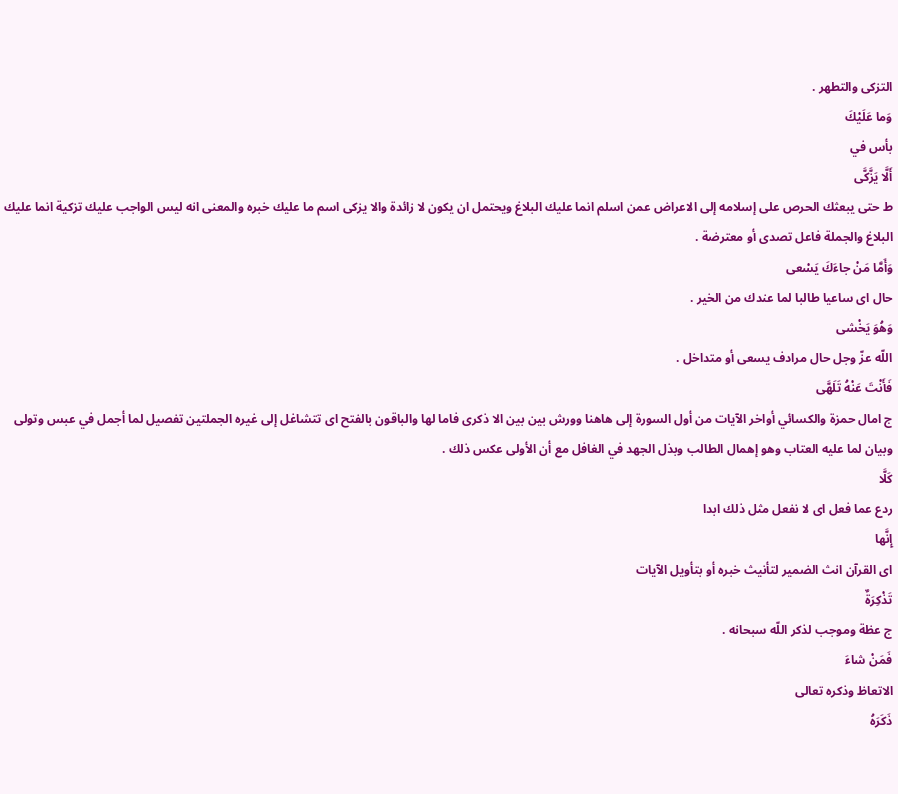التزكى والتطهر .
وَما عَلَيْكَ
بأس في
أَلَّا يَزَّكَّى
ط حتى يبعثك الحرص على إسلامه إلى الاعراض عمن اسلم انما عليك البلاغ ويحتمل ان يكون لا زائدة والا يزكى اسم ما عليك خبره والمعنى انه ليس الواجب عليك تزكية انما عليك البلاغ والجملة فاعل تصدى أو معترضة .
وَأَمَّا مَنْ جاءَكَ يَسْعى
حال اى ساعيا طالبا لما عندك من الخير .
وَهُوَ يَخْشى
اللّه عزّ وجل حال مرادف يسعى أو متداخل .
فَأَنْتَ عَنْهُ تَلَهَّى
ج امال حمزة والكسائي أواخر الآيات من أول السورة إلى هاهنا وورش بين بين الا ذكرى فاما لها والباقون بالفتح اى تتشاغل إلى غيره الجملتين تفصيل لما أجمل في عبس وتولى وبيان لما عليه العتاب وهو إهمال الطالب وبذل الجهد في الغافل مع أن الأولى عكس ذلك .
كَلَّا
ردع عما فعل اى لا نفعل مثل ذلك ابدا
إِنَّها
اى القرآن انث الضمير لتأنيث خبره أو بتأويل الآيات
تَذْكِرَةٌ
ج عظة وموجب لذكر اللّه سبحانه .
فَمَنْ شاءَ
الاتعاظ وذكره تعالى
ذَكَرَهُ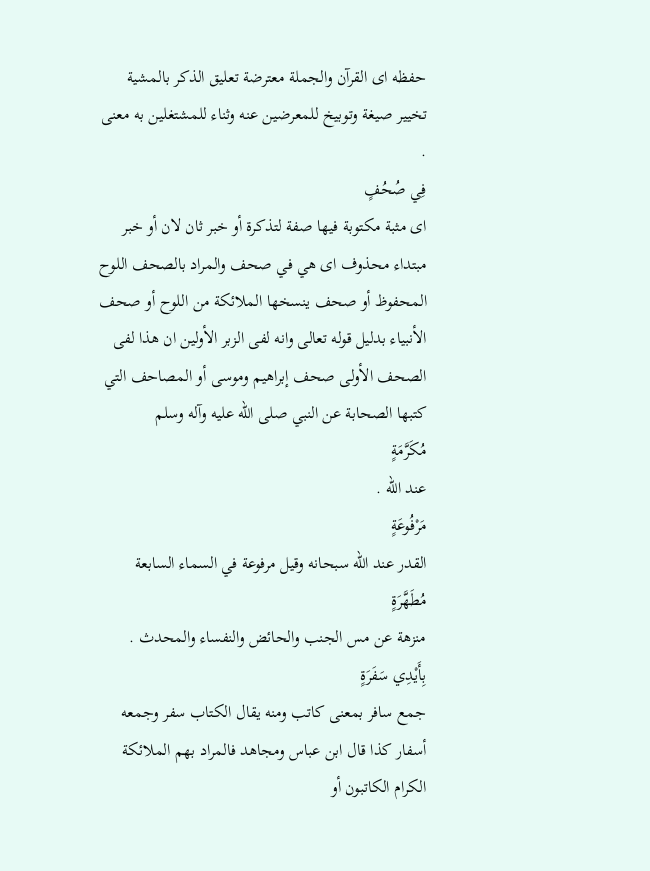حفظه اى القرآن والجملة معترضة تعليق الذكر بالمشية تخيير صيغة وتوبيخ للمعرضين عنه وثناء للمشتغلين به معنى .
فِي صُحُفٍ
اى مثبة مكتوبة فيها صفة لتذكرة أو خبر ثان لان أو خبر مبتداء محذوف اى هي في صحف والمراد بالصحف اللوح المحفوظ أو صحف ينسخها الملائكة من اللوح أو صحف الأنبياء بدليل قوله تعالى وانه لفى الزبر الأولين ان هذا لفى الصحف الأولى صحف إبراهيم وموسى أو المصاحف التي كتبها الصحابة عن النبي صلى اللّه عليه وآله وسلم
مُكَرَّمَةٍ
عند اللّه .
مَرْفُوعَةٍ
القدر عند اللّه سبحانه وقيل مرفوعة في السماء السابعة
مُطَهَّرَةٍ
منزهة عن مس الجنب والحائض والنفساء والمحدث .
بِأَيْدِي سَفَرَةٍ
جمع سافر بمعنى كاتب ومنه يقال الكتاب سفر وجمعه أسفار كذا قال ابن عباس ومجاهد فالمراد بهم الملائكة الكرام الكاتبون أو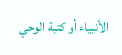الأنبياء أو كتبة الوحي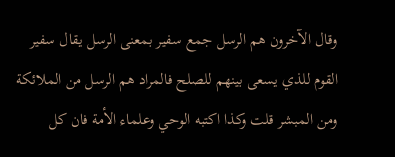وقال الآخرون هم الرسل جمع سفير بمعنى الرسل يقال سفير القوم للذي يسعى بينهم للصلح فالمراد هم الرسل من الملائكة ومن المبشر قلت وكذا اكتبه الوحي وعلماء الأمة فان كل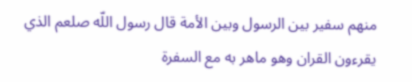منهم سفير بين الرسول وبين الأمة قال رسول اللّه صلعم الذي يقرءون القران وهو ماهر به مع السفرة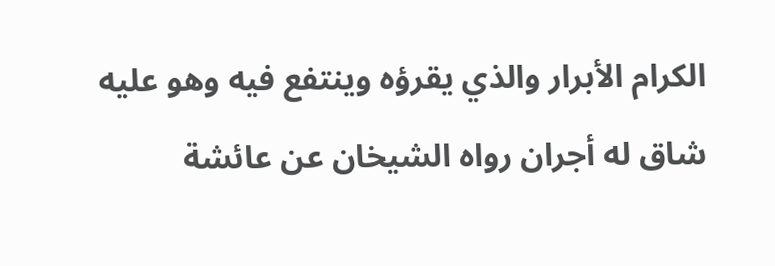الكرام الأبرار والذي يقرؤه وينتفع فيه وهو عليه شاق له أجران رواه الشيخان عن عائشة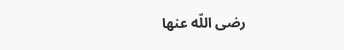رضى اللّه عنها